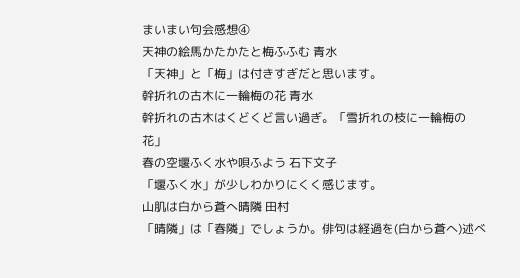まいまい句会感想④
天神の絵馬かたかたと梅ふふむ 青水
「天神」と「梅」は付きすぎだと思います。
幹折れの古木に一輪梅の花 青水
幹折れの古木はくどくど言い過ぎ。「雪折れの枝に一輪梅の花」
春の空堰ふく水や唄ふよう 石下文子
「堰ふく水」が少しわかりにくく感じます。
山肌は白から蒼へ晴隣 田村
「晴隣」は「春隣」でしょうか。俳句は経過を(白から蒼へ)述べ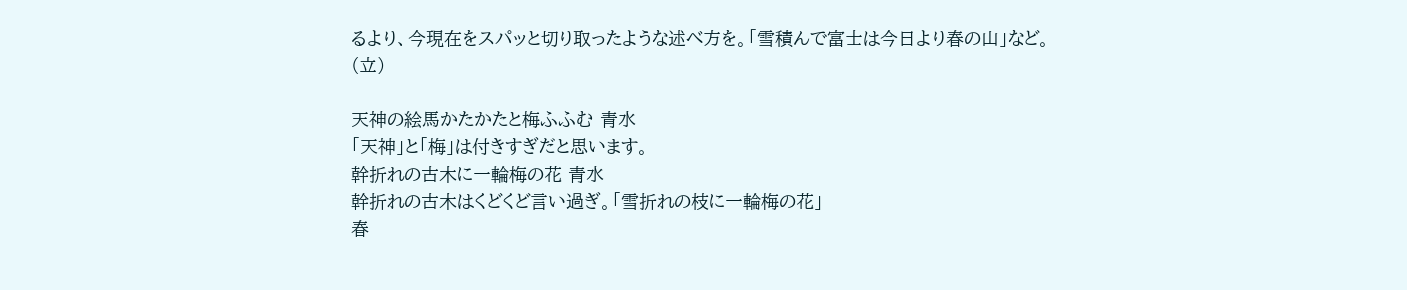るより、今現在をスパッと切り取ったような述べ方を。「雪積んで富士は今日より春の山」など。
(立)

天神の絵馬かたかたと梅ふふむ 青水
「天神」と「梅」は付きすぎだと思います。
幹折れの古木に一輪梅の花 青水
幹折れの古木はくどくど言い過ぎ。「雪折れの枝に一輪梅の花」
春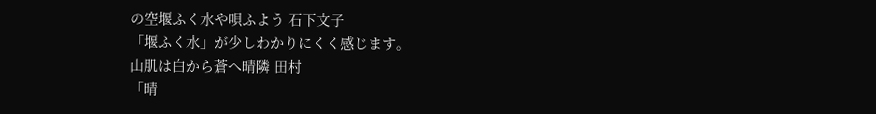の空堰ふく水や唄ふよう 石下文子
「堰ふく水」が少しわかりにくく感じます。
山肌は白から蒼へ晴隣 田村
「晴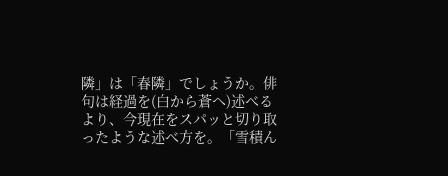隣」は「春隣」でしょうか。俳句は経過を(白から蒼へ)述べるより、今現在をスパッと切り取ったような述べ方を。「雪積ん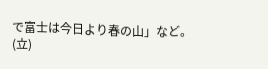で富士は今日より春の山」など。
(立)